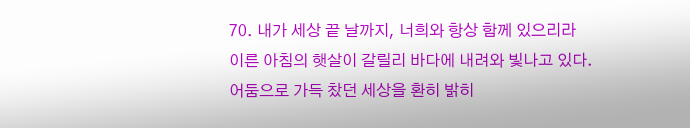70. 내가 세상 끝 날까지, 너희와 항상 함께 있으리라
이른 아침의 햇살이 갈릴리 바다에 내려와 빛나고 있다. 어둠으로 가득 찼던 세상을 환히 밝히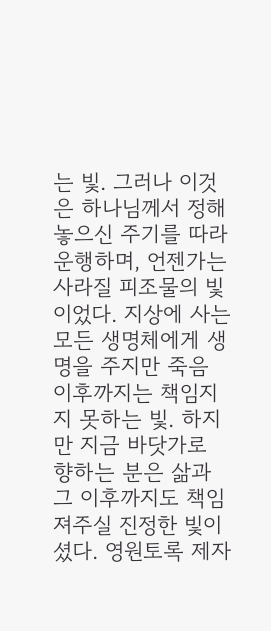는 빛. 그러나 이것은 하나님께서 정해놓으신 주기를 따라 운행하며, 언젠가는 사라질 피조물의 빛이었다. 지상에 사는 모든 생명체에게 생명을 주지만 죽음 이후까지는 책임지지 못하는 빛. 하지만 지금 바닷가로 향하는 분은 삶과 그 이후까지도 책임져주실 진정한 빛이셨다. 영원토록 제자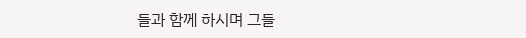들과 함께 하시며 그들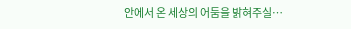안에서 온 세상의 어둠을 밝혀주실…